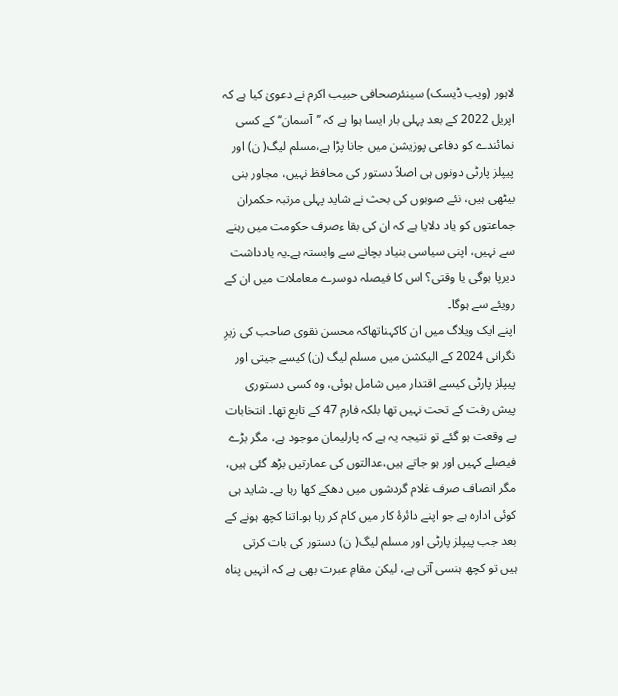لاہور (ویب ڈیسک) سینئرصحافی حبیب اکرم نے دعویٰ کیا ہے کہ اپریل 2022 کے بعد پہلی بار ایسا ہوا ہے کہ ’’آسمان‘‘ کے کسی نمائندے کو دفاعی پوزیشن میں جانا پڑا ہے،مسلم لیگ( ن) اور پیپلز پارٹی دونوں ہی اصلاً دستور کی محافظ نہیں، مجاور بنی بیٹھی ہیں، نئے صوبوں کی بحث نے شاید پہلی مرتبہ حکمران جماعتوں کو یاد دلایا ہے کہ ان کی بقا ءصرف حکومت میں رہنے سے نہیں، اپنی سیاسی بنیاد بچانے سے وابستہ ہے۔یہ یادداشت دیرپا ہوگی یا وقتی؟ اس کا فیصلہ دوسرے معاملات میں ان کے رویئے سے ہوگا۔
اپنے ایک ویلاگ میں ان کاکہناتھاکہ محسن نقوی صاحب کی زیرِ نگرانی 2024 کے الیکشن میں مسلم لیگ (ن) کیسے جیتی اور پیپلز پارٹی کیسے اقتدار میں شامل ہوئی، وہ کسی دستوری پیش رفت کے تحت نہیں تھا بلکہ فارم 47 کے تابع تھا۔ انتخابات بے وقعت ہو گئے تو نتیجہ یہ ہے کہ پارلیمان موجود ہے، مگر بڑے فیصلے کہیں اور ہو جاتے ہیں،عدالتوں کی عمارتیں بڑھ گئی ہیں، مگر انصاف صرف غلام گردشوں میں دھکے کھا رہا ہے۔ شاید ہی کوئی ادارہ ہے جو اپنے دائرۂ کار میں کام کر رہا ہو۔اتنا کچھ ہونے کے بعد جب پیپلز پارٹی اور مسلم لیگ( ن) دستور کی بات کرتی ہیں تو کچھ ہنسی آتی ہے، لیکن مقامِ عبرت بھی ہے کہ انہیں پناہ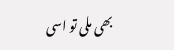بھی ملی تو اسی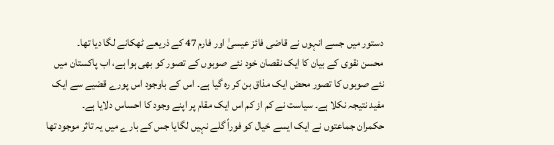دستور میں جسے انہوں نے قاضی فائز عیسیٰ اور فارم 47 کے ذریعے ٹھکانے لگا دیا تھا۔
محسن نقوی کے بیان کا ایک نقصان خود نئے صوبوں کے تصور کو بھی ہوا ہے، اب پاکستان میں نئے صوبوں کا تصور محض ایک مذاق بن کر رہ گیا ہے۔ اس کے باوجود اس پورے قضیے سے ایک مفید نتیجہ نکلا ہے۔ سیاست نے کم از کم اس ایک مقام پر اپنے وجود کا احساس دلایا ہے۔
حکمران جماعتوں نے ایک ایسے خیال کو فوراً گلے نہیں لگایا جس کے بارے میں یہ تاثر موجود تھا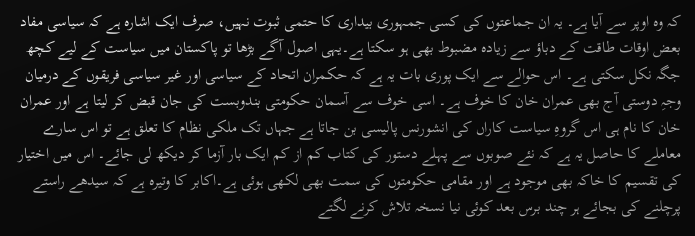کہ وہ اوپر سے آیا ہے۔ یہ ان جماعتوں کی کسی جمہوری بیداری کا حتمی ثبوت نہیں، صرف ایک اشارہ ہے کہ سیاسی مفاد بعض اوقات طاقت کے دباؤ سے زیادہ مضبوط بھی ہو سکتا ہے۔یہی اصول آگے بڑھا تو پاکستان میں سیاست کے لیے کچھ جگہ نکل سکتی ہے۔ اس حوالے سے ایک پوری بات یہ ہے کہ حکمران اتحاد کے سیاسی اور غیر سیاسی فریقوں کے درمیان وجہِ دوستی آج بھی عمران خان کا خوف ہے۔ اسی خوف سے آسمان حکومتی بندوبست کی جان قبض کر لیتا ہے اور عمران خان کا نام ہی اس گروہِ سیاست کاراں کی انشورنس پالیسی بن جاتا ہے جہاں تک ملکی نظام کا تعلق ہے تو اس سارے معاملے کا حاصل یہ ہے کہ نئے صوبوں سے پہلے دستور کی کتاب کم از کم ایک بار آزما کر دیکھ لی جائے۔ اس میں اختیار کی تقسیم کا خاکہ بھی موجود ہے اور مقامی حکومتوں کی سمت بھی لکھی ہوئی ہے۔اکابر کا وتیرہ ہے کہ سیدھے راستے پرچلنے کی بجائے ہر چند برس بعد کوئی نیا نسخہ تلاش کرنے لگتے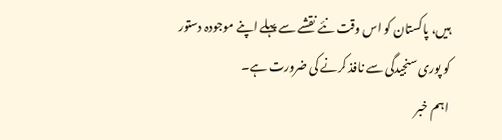ہیں، پاکستان کو اس وقت نئے نقشے سے پہلے اپنے موجودہ دستور کو پوری سنجیدگی سے نافذ کرنے کی ضرورت ہے۔
اہم خبر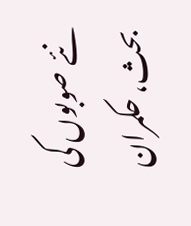نئے صوبوں کی بحث، حکمران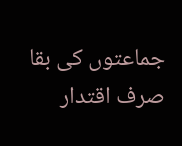جماعتوں کی بقا صرف اقتدار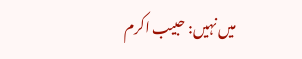میں نہیں: حبیب اکرم